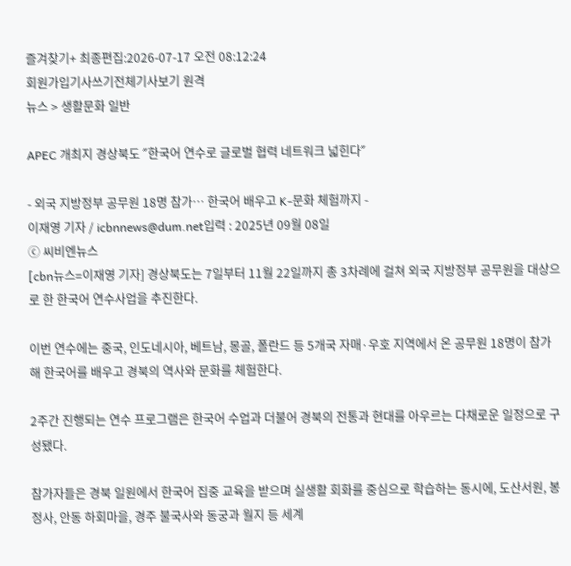즐겨찾기+ 최종편집:2026-07-17 오전 08:12:24
회원가입기사쓰기전체기사보기 원격
뉴스 > 생활문화 일반

APEC 개최지 경상북도 ˝한국어 연수로 글로벌 협력 네트워크 넓힌다˝

- 외국 지방정부 공무원 18명 참가… 한국어 배우고 K-문화 체험까지 -
이재영 기자 / icbnnews@dum.net입력 : 2025년 09월 08일
ⓒ 씨비엔뉴스
[cbn뉴스=이재영 기자] 경상북도는 7일부터 11월 22일까지 총 3차례에 걸쳐 외국 지방정부 공무원을 대상으로 한 한국어 연수사업을 추진한다.

이번 연수에는 중국, 인도네시아, 베트남, 몽골, 폴란드 등 5개국 자매·우호 지역에서 온 공무원 18명이 참가해 한국어를 배우고 경북의 역사와 문화를 체험한다.

2주간 진행되는 연수 프로그램은 한국어 수업과 더불어 경북의 전통과 현대를 아우르는 다채로운 일정으로 구성됐다.

참가자들은 경북 일원에서 한국어 집중 교육을 받으며 실생활 회화를 중심으로 학습하는 동시에, 도산서원, 봉정사, 안동 하회마을, 경주 불국사와 동궁과 월지 등 세계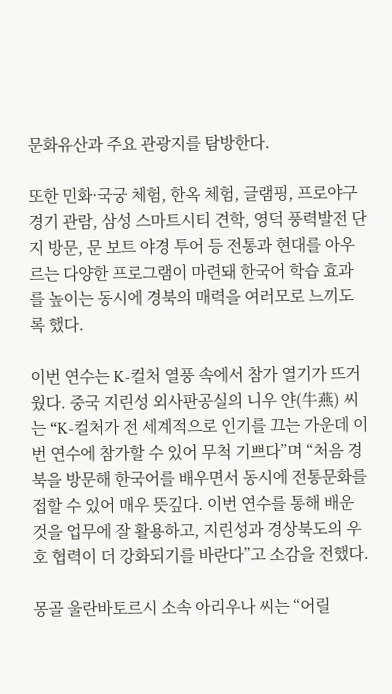문화유산과 주요 관광지를 탐방한다.

또한 민화·국궁 체험, 한옥 체험, 글램핑, 프로야구 경기 관람, 삼성 스마트시티 견학, 영덕 풍력발전 단지 방문, 문 보트 야경 투어 등 전통과 현대를 아우르는 다양한 프로그램이 마련돼 한국어 학습 효과를 높이는 동시에 경북의 매력을 여러모로 느끼도록 했다.

이번 연수는 K-컬처 열풍 속에서 참가 열기가 뜨거웠다. 중국 지린성 외사판공실의 니우 얀(牛燕) 씨는 “K-컬처가 전 세계적으로 인기를 끄는 가운데 이번 연수에 참가할 수 있어 무척 기쁘다”며 “처음 경북을 방문해 한국어를 배우면서 동시에 전통문화를 접할 수 있어 매우 뜻깊다. 이번 연수를 통해 배운 것을 업무에 잘 활용하고, 지린성과 경상북도의 우호 협력이 더 강화되기를 바란다”고 소감을 전했다.

몽골 울란바토르시 소속 아리우나 씨는 “어릴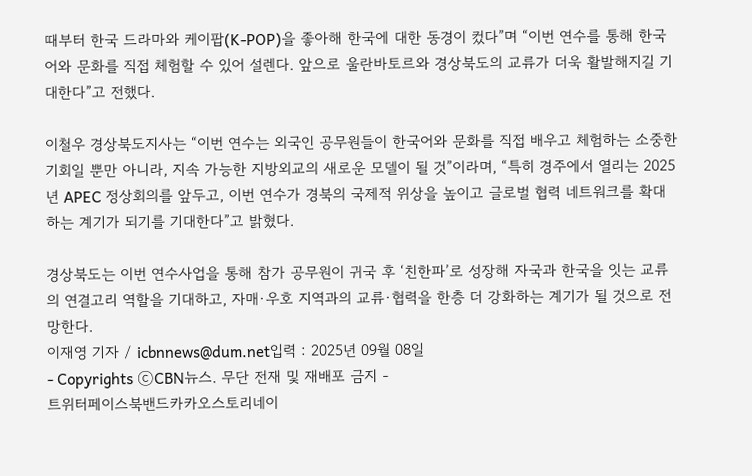때부터 한국 드라마와 케이팝(K-POP)을 좋아해 한국에 대한 동경이 컸다”며 “이번 연수를 통해 한국어와 문화를 직접 체험할 수 있어 설렌다. 앞으로 울란바토르와 경상북도의 교류가 더욱 활발해지길 기대한다”고 전했다.

이철우 경상북도지사는 “이번 연수는 외국인 공무원들이 한국어와 문화를 직접 배우고 체험하는 소중한 기회일 뿐만 아니라, 지속 가능한 지방외교의 새로운 모델이 될 것”이라며, “특히 경주에서 열리는 2025년 APEC 정상회의를 앞두고, 이번 연수가 경북의 국제적 위상을 높이고 글로벌 협력 네트워크를 확대하는 계기가 되기를 기대한다”고 밝혔다.

경상북도는 이번 연수사업을 통해 참가 공무원이 귀국 후 ‘친한파’로 성장해 자국과 한국을 잇는 교류의 연결고리 역할을 기대하고, 자매·우호 지역과의 교류·협력을 한층 더 강화하는 계기가 될 것으로 전망한다.
이재영 기자 / icbnnews@dum.net입력 : 2025년 09월 08일
- Copyrights ⓒCBN뉴스. 무단 전재 및 재배포 금지 -
트위터페이스북밴드카카오스토리네이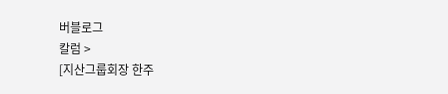버블로그
칼럼 >
[지산그룹회장 한주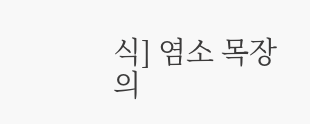식] 염소 목장의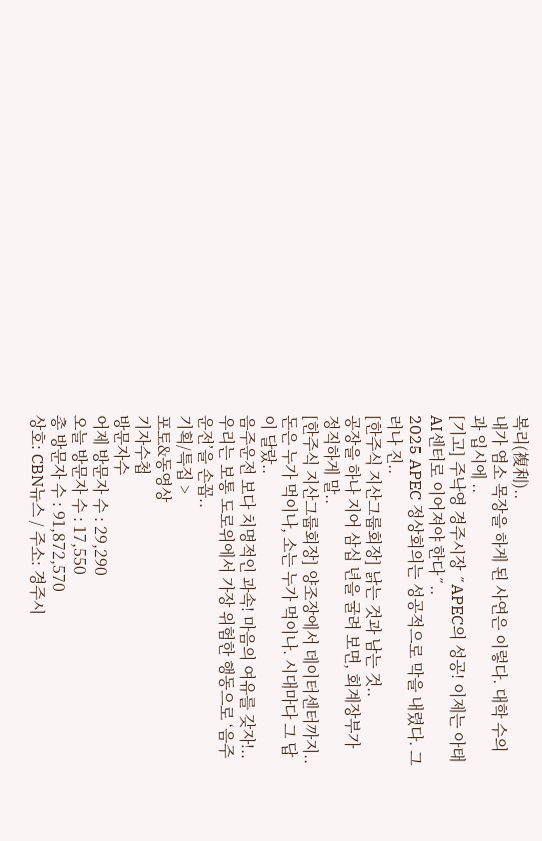복리(複利)..
내가 염소 목장을 하게 된 사연은 이렇다. 대학 수의과 입시에 ..
[기고] 주낙영 경주시장 ˝APEC의 성공! 이제는 아태 AI센터로 이어져야 한다˝..
2025 APEC 정상회의는 성공적으로 막을 내렸다. 그러나 진..
[한주식 지산그룹회장] 낡는 것과 남는 것..
공장을 하나 지어 삼십 년을 굴려 보면, 회계장부가 정직하게 말..
[한주식 지산그룹회장] 양조장에서 데이터센터까지..
돈은 누가 먹이나, 소는 누가 먹이나. 시대마다 그 답이 달랐..
음주운전 보다 치명적인 과속! 마음의 여유를 갖자!..
우리는 보통 도로위에서 가장 위험한 행동으로 ‘음주운전’을 손꼽..
기획/특집 >
포토&동영상
기자수첩
방문자수
어제 방문자 수 : 29,290
오늘 방문자 수 : 17,550
총 방문자 수 : 91,872,570
상호: CBN뉴스 / 주소: 경주시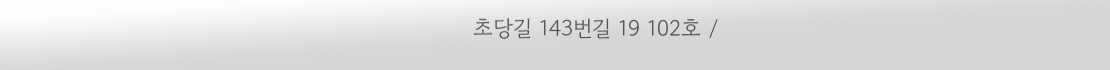초당길 143번길 19 102호 /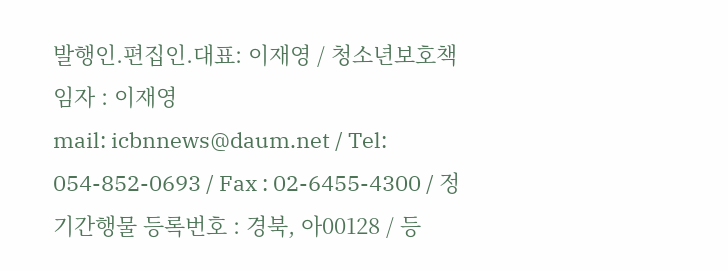발행인.편집인.대표: 이재영 / 청소년보호책임자 : 이재영
mail: icbnnews@daum.net / Tel: 054-852-0693 / Fax : 02-6455-4300 / 정기간행물 등록번호 : 경북, 아00128 / 등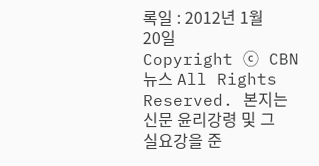록일 : 2012년 1월 20일
Copyright ⓒ CBN뉴스 All Rights Reserved. 본지는 신문 윤리강령 및 그 실요강을 준